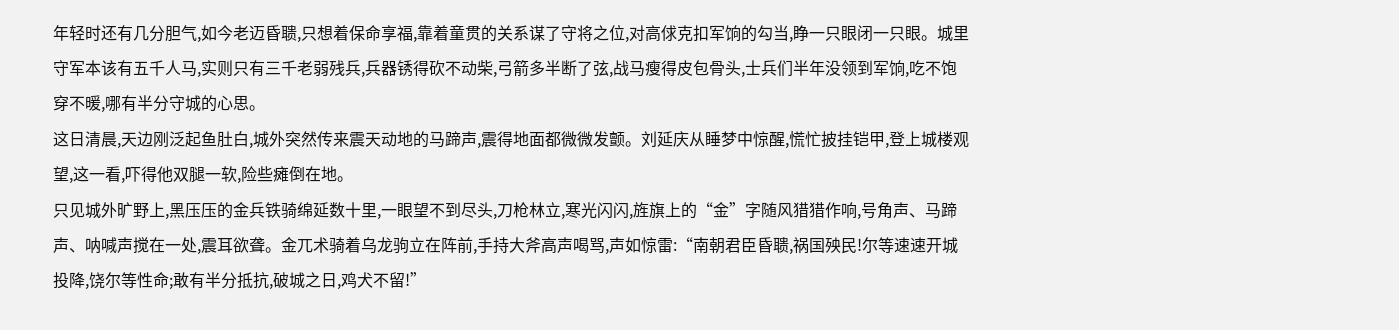年轻时还有几分胆气,如今老迈昏聩,只想着保命享福,靠着童贯的关系谋了守将之位,对高俅克扣军饷的勾当,睁一只眼闭一只眼。城里守军本该有五千人马,实则只有三千老弱残兵,兵器锈得砍不动柴,弓箭多半断了弦,战马瘦得皮包骨头,士兵们半年没领到军饷,吃不饱穿不暖,哪有半分守城的心思。
这日清晨,天边刚泛起鱼肚白,城外突然传来震天动地的马蹄声,震得地面都微微发颤。刘延庆从睡梦中惊醒,慌忙披挂铠甲,登上城楼观望,这一看,吓得他双腿一软,险些瘫倒在地。
只见城外旷野上,黑压压的金兵铁骑绵延数十里,一眼望不到尽头,刀枪林立,寒光闪闪,旌旗上的“金”字随风猎猎作响,号角声、马蹄声、呐喊声搅在一处,震耳欲聋。金兀术骑着乌龙驹立在阵前,手持大斧高声喝骂,声如惊雷:“南朝君臣昏聩,祸国殃民!尔等速速开城投降,饶尔等性命;敢有半分抵抗,破城之日,鸡犬不留!”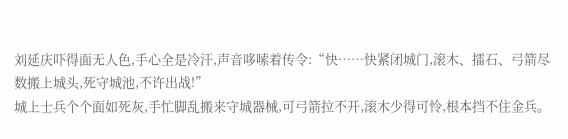刘延庆吓得面无人色,手心全是冷汗,声音哆嗦着传令:“快……快紧闭城门,滚木、擂石、弓箭尽数搬上城头,死守城池,不许出战!”
城上士兵个个面如死灰,手忙脚乱搬来守城器械,可弓箭拉不开,滚木少得可怜,根本挡不住金兵。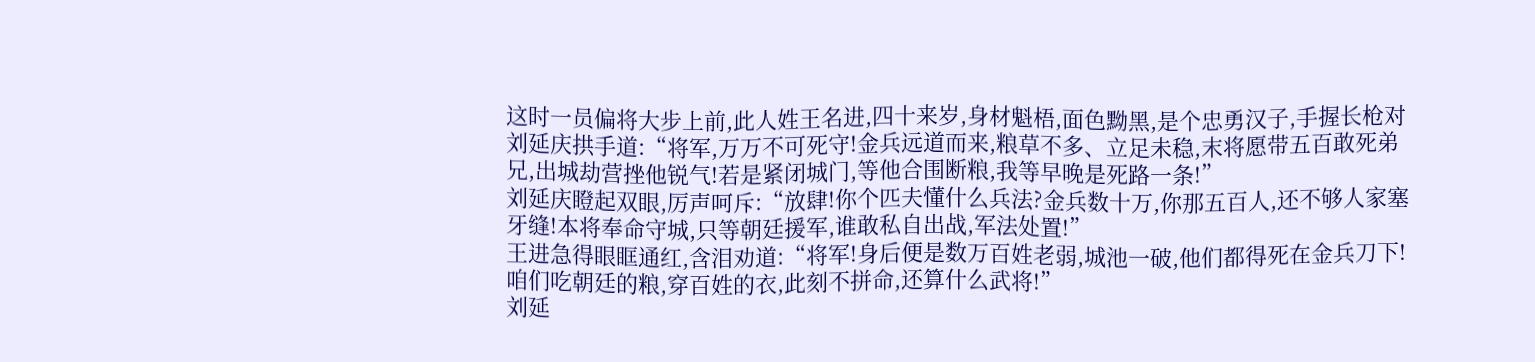这时一员偏将大步上前,此人姓王名进,四十来岁,身材魁梧,面色黝黑,是个忠勇汉子,手握长枪对刘延庆拱手道:“将军,万万不可死守!金兵远道而来,粮草不多、立足未稳,末将愿带五百敢死弟兄,出城劫营挫他锐气!若是紧闭城门,等他合围断粮,我等早晚是死路一条!”
刘延庆瞪起双眼,厉声呵斥:“放肆!你个匹夫懂什么兵法?金兵数十万,你那五百人,还不够人家塞牙缝!本将奉命守城,只等朝廷援军,谁敢私自出战,军法处置!”
王进急得眼眶通红,含泪劝道:“将军!身后便是数万百姓老弱,城池一破,他们都得死在金兵刀下!咱们吃朝廷的粮,穿百姓的衣,此刻不拼命,还算什么武将!”
刘延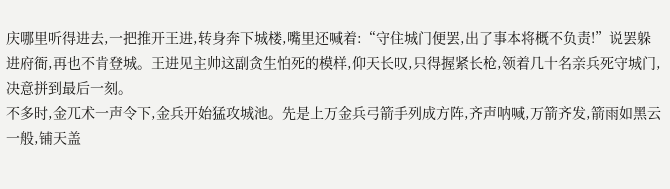庆哪里听得进去,一把推开王进,转身奔下城楼,嘴里还喊着:“守住城门便罢,出了事本将概不负责!”说罢躲进府衙,再也不肯登城。王进见主帅这副贪生怕死的模样,仰天长叹,只得握紧长枪,领着几十名亲兵死守城门,决意拼到最后一刻。
不多时,金兀术一声令下,金兵开始猛攻城池。先是上万金兵弓箭手列成方阵,齐声呐喊,万箭齐发,箭雨如黑云一般,铺天盖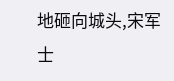地砸向城头,宋军士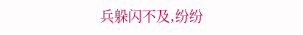兵躲闪不及,纷纷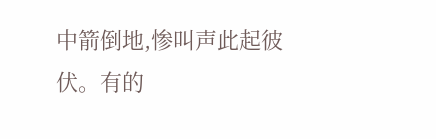中箭倒地,惨叫声此起彼伏。有的